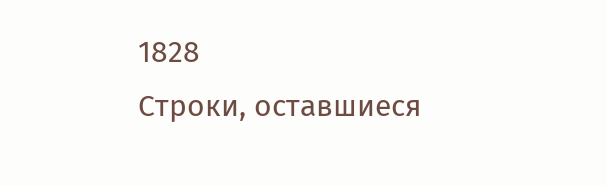1828
Строки, оставшиеся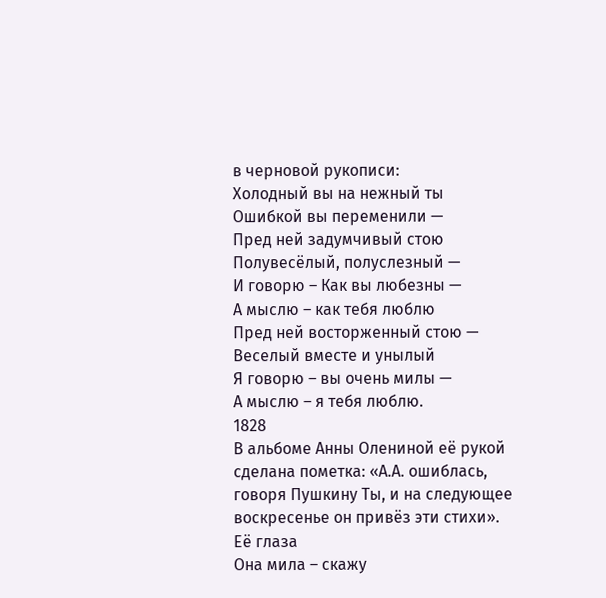в черновой рукописи:
Холодный вы на нежный ты
Ошибкой вы переменили —
Пред ней задумчивый стою
Полувесёлый, полуслезный —
И говорю – Как вы любезны —
А мыслю – как тебя люблю
Пред ней восторженный стою —
Веселый вместе и унылый
Я говорю – вы очень милы —
А мыслю – я тебя люблю.
1828
В альбоме Анны Олениной её рукой сделана пометка: «А.А. ошиблась, говоря Пушкину Ты, и на следующее воскресенье он привёз эти стихи».
Её глаза
Она мила – скажу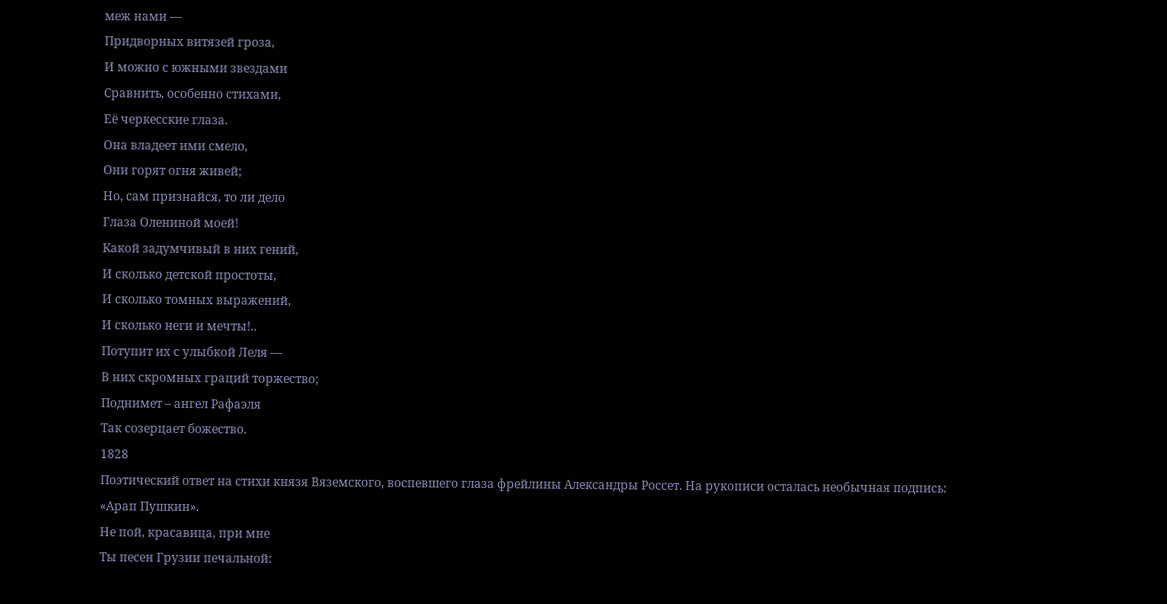меж нами —
Придворных витязей гроза,
И можно с южными звездами
Сравнить, особенно стихами,
Её черкесские глаза.
Она владеет ими смело,
Они горят огня живей;
Но, сам признайся, то ли дело
Глаза Олениной моей!
Какой задумчивый в них гений,
И сколько детской простоты,
И сколько томных выражений,
И сколько неги и мечты!..
Потупит их с улыбкой Леля —
В них скромных граций торжество;
Поднимет – ангел Рафаэля
Так созерцает божество.
1828
Поэтический ответ на стихи князя Вяземского, воспевшего глаза фрейлины Александры Россет. На рукописи осталась необычная подпись: «Арап Пушкин».
Не пой, красавица, при мне
Ты песен Грузии печальной: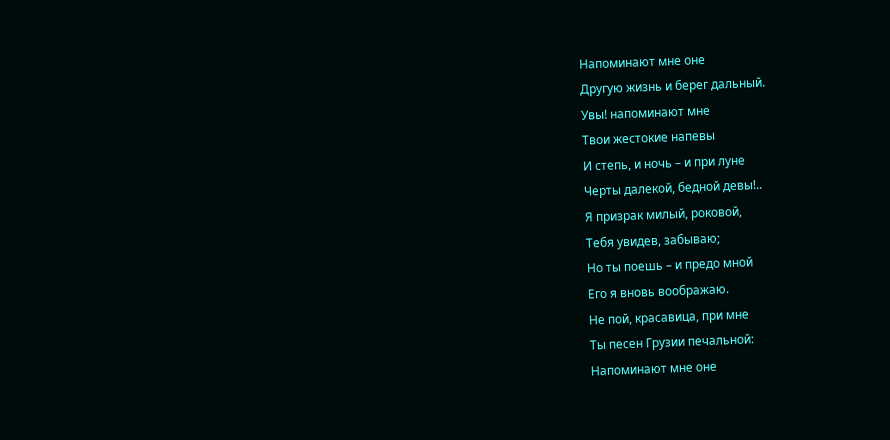Напоминают мне оне
Другую жизнь и берег дальный.
Увы! напоминают мне
Твои жестокие напевы
И степь, и ночь – и при луне
Черты далекой, бедной девы!..
Я призрак милый, роковой,
Тебя увидев, забываю;
Но ты поешь – и предо мной
Его я вновь воображаю.
Не пой, красавица, при мне
Ты песен Грузии печальной:
Напоминают мне оне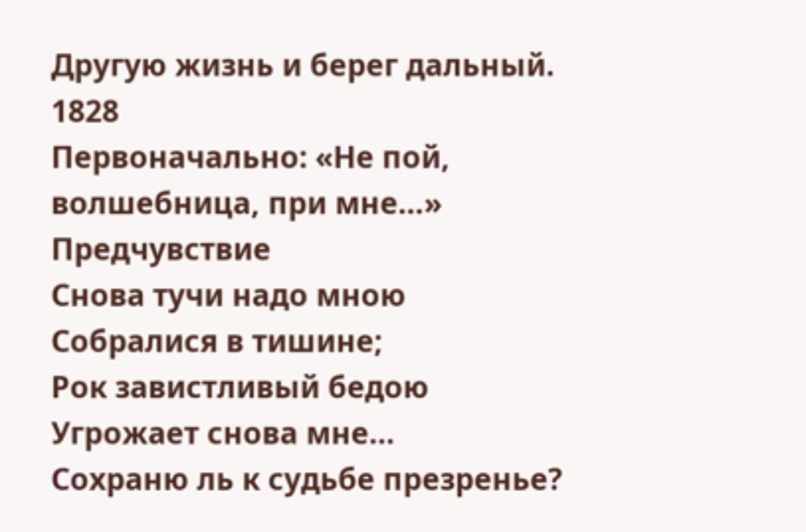Другую жизнь и берег дальный.
1828
Первоначально: «Не пой, волшебница, при мне…»
Предчувствие
Снова тучи надо мною
Собралися в тишине;
Рок завистливый бедою
Угрожает снова мне…
Сохраню ль к судьбе презренье?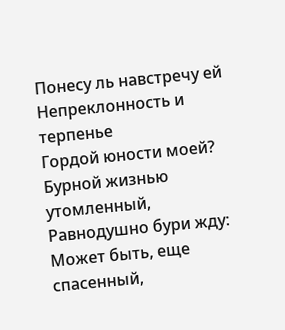Понесу ль навстречу ей
Непреклонность и терпенье
Гордой юности моей?
Бурной жизнью утомленный,
Равнодушно бури жду:
Может быть, еще спасенный,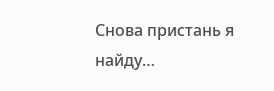Снова пристань я найду…